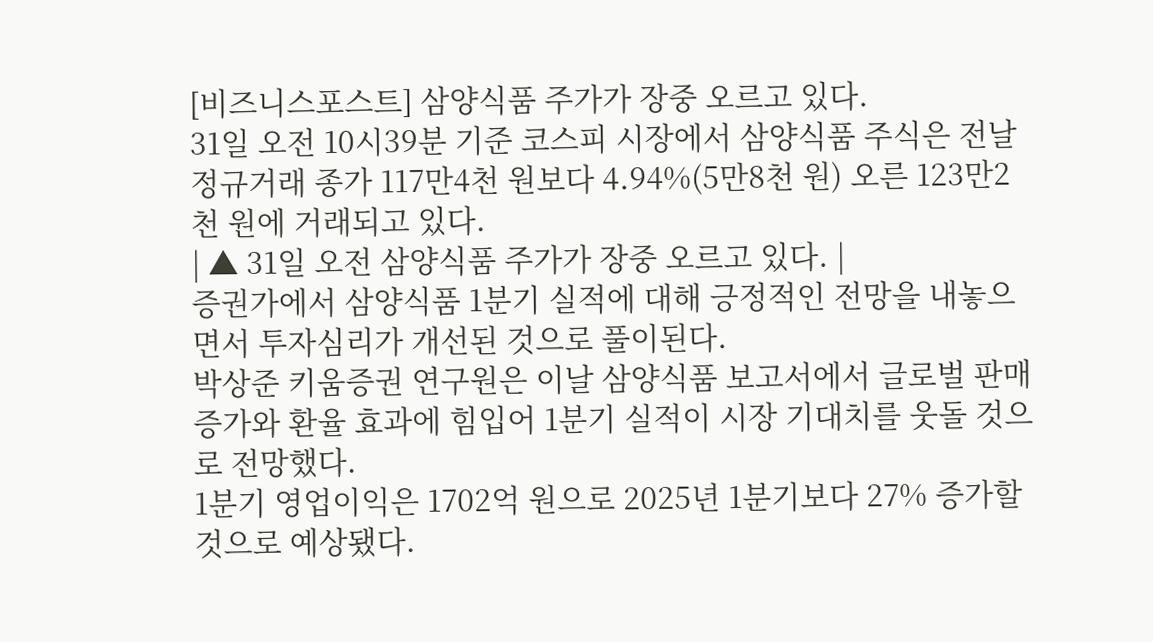[비즈니스포스트] 삼양식품 주가가 장중 오르고 있다.
31일 오전 10시39분 기준 코스피 시장에서 삼양식품 주식은 전날 정규거래 종가 117만4천 원보다 4.94%(5만8천 원) 오른 123만2천 원에 거래되고 있다.
| ▲ 31일 오전 삼양식품 주가가 장중 오르고 있다. |
증권가에서 삼양식품 1분기 실적에 대해 긍정적인 전망을 내놓으면서 투자심리가 개선된 것으로 풀이된다.
박상준 키움증권 연구원은 이날 삼양식품 보고서에서 글로벌 판매 증가와 환율 효과에 힘입어 1분기 실적이 시장 기대치를 웃돌 것으로 전망했다.
1분기 영업이익은 1702억 원으로 2025년 1분기보다 27% 증가할 것으로 예상됐다.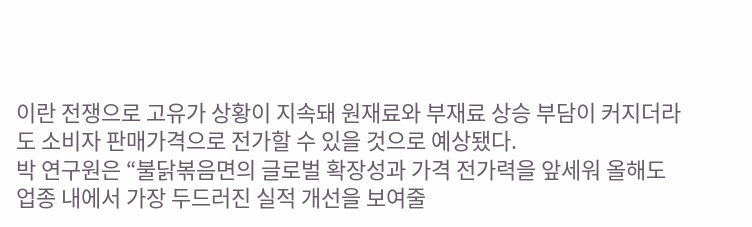이란 전쟁으로 고유가 상황이 지속돼 원재료와 부재료 상승 부담이 커지더라도 소비자 판매가격으로 전가할 수 있을 것으로 예상됐다.
박 연구원은 “불닭볶음면의 글로벌 확장성과 가격 전가력을 앞세워 올해도 업종 내에서 가장 두드러진 실적 개선을 보여줄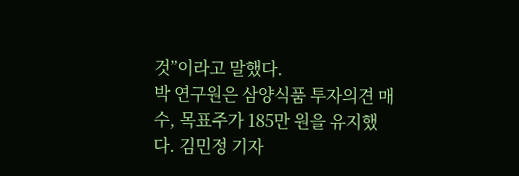것”이라고 말했다.
박 연구원은 삼양식품 투자의견 매수, 목표주가 185만 원을 유지했다. 김민정 기자